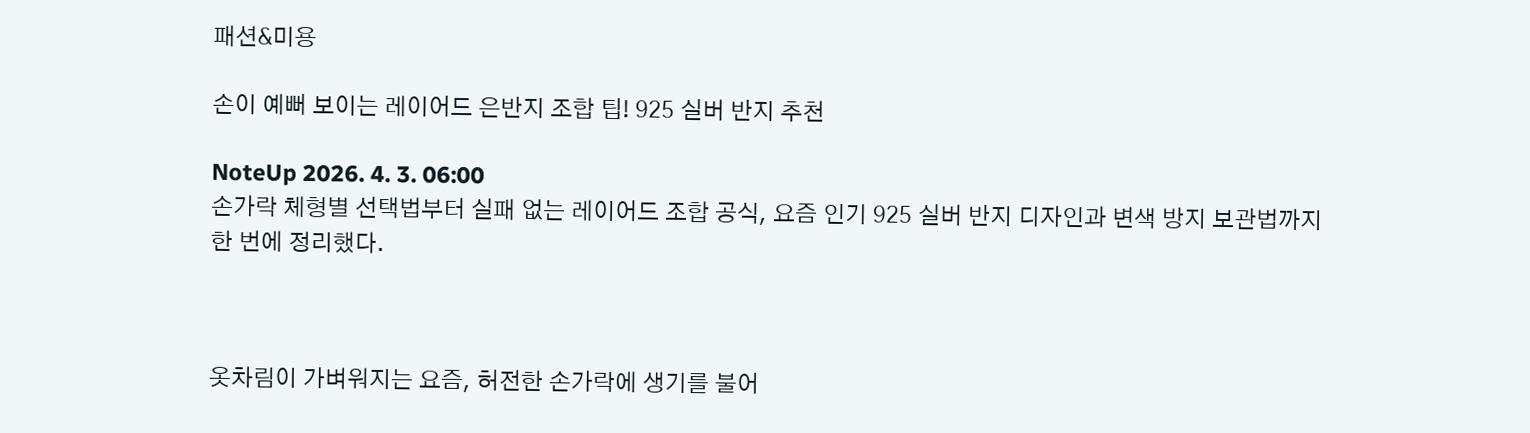패션&미용

손이 예뻐 보이는 레이어드 은반지 조합 팁! 925 실버 반지 추천

NoteUp 2026. 4. 3. 06:00
손가락 체형별 선택법부터 실패 없는 레이어드 조합 공식, 요즘 인기 925 실버 반지 디자인과 변색 방지 보관법까지 한 번에 정리했다.



옷차림이 가벼워지는 요즘, 허전한 손가락에 생기를 불어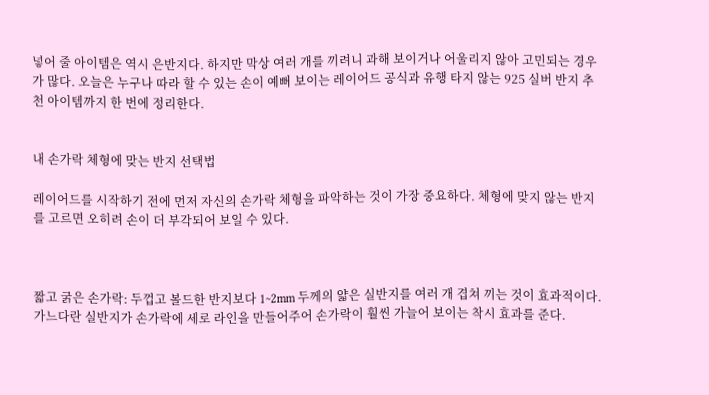넣어 줄 아이템은 역시 은반지다. 하지만 막상 여러 개를 끼려니 과해 보이거나 어울리지 않아 고민되는 경우가 많다. 오늘은 누구나 따라 할 수 있는 손이 예뻐 보이는 레이어드 공식과 유행 타지 않는 925 실버 반지 추천 아이템까지 한 번에 정리한다.


내 손가락 체형에 맞는 반지 선택법

레이어드를 시작하기 전에 먼저 자신의 손가락 체형을 파악하는 것이 가장 중요하다. 체형에 맞지 않는 반지를 고르면 오히려 손이 더 부각되어 보일 수 있다.



짧고 굵은 손가락: 두껍고 볼드한 반지보다 1~2mm 두께의 얇은 실반지를 여러 개 겹쳐 끼는 것이 효과적이다. 가느다란 실반지가 손가락에 세로 라인을 만들어주어 손가락이 훨씬 가늘어 보이는 착시 효과를 준다.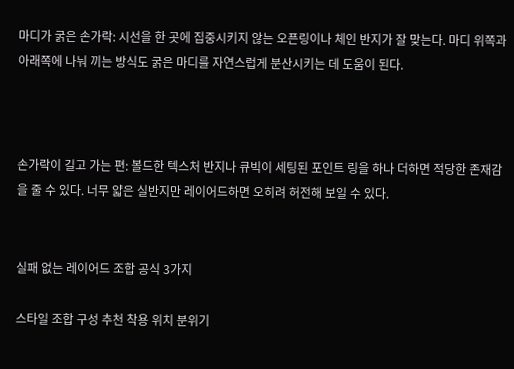마디가 굵은 손가락: 시선을 한 곳에 집중시키지 않는 오픈링이나 체인 반지가 잘 맞는다. 마디 위쪽과 아래쪽에 나눠 끼는 방식도 굵은 마디를 자연스럽게 분산시키는 데 도움이 된다.



손가락이 길고 가는 편: 볼드한 텍스처 반지나 큐빅이 세팅된 포인트 링을 하나 더하면 적당한 존재감을 줄 수 있다. 너무 얇은 실반지만 레이어드하면 오히려 허전해 보일 수 있다.


실패 없는 레이어드 조합 공식 3가지

스타일 조합 구성 추천 착용 위치 분위기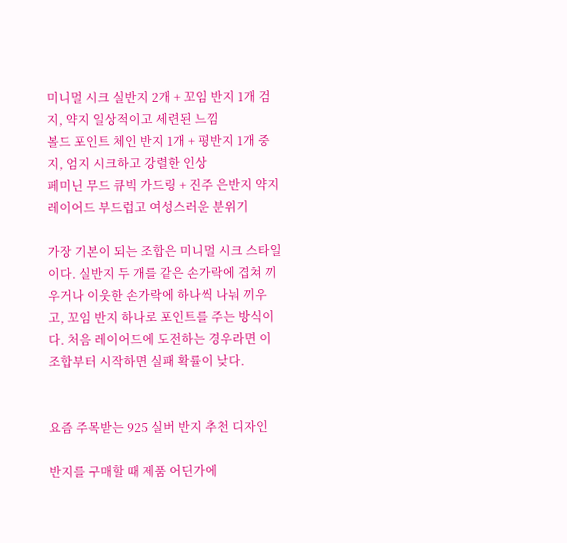미니멀 시크 실반지 2개 + 꼬임 반지 1개 검지, 약지 일상적이고 세련된 느낌
볼드 포인트 체인 반지 1개 + 평반지 1개 중지, 엄지 시크하고 강렬한 인상
페미닌 무드 큐빅 가드링 + 진주 은반지 약지 레이어드 부드럽고 여성스러운 분위기

가장 기본이 되는 조합은 미니멀 시크 스타일이다. 실반지 두 개를 같은 손가락에 겹쳐 끼우거나 이웃한 손가락에 하나씩 나눠 끼우고, 꼬임 반지 하나로 포인트를 주는 방식이다. 처음 레이어드에 도전하는 경우라면 이 조합부터 시작하면 실패 확률이 낮다.


요즘 주목받는 925 실버 반지 추천 디자인

반지를 구매할 때 제품 어딘가에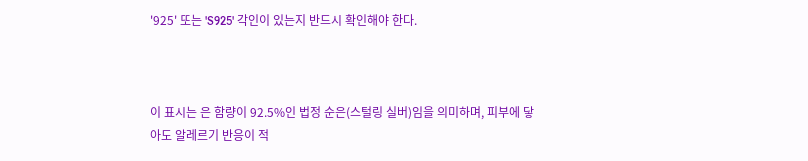'925' 또는 'S925' 각인이 있는지 반드시 확인해야 한다.



이 표시는 은 함량이 92.5%인 법정 순은(스털링 실버)임을 의미하며, 피부에 닿아도 알레르기 반응이 적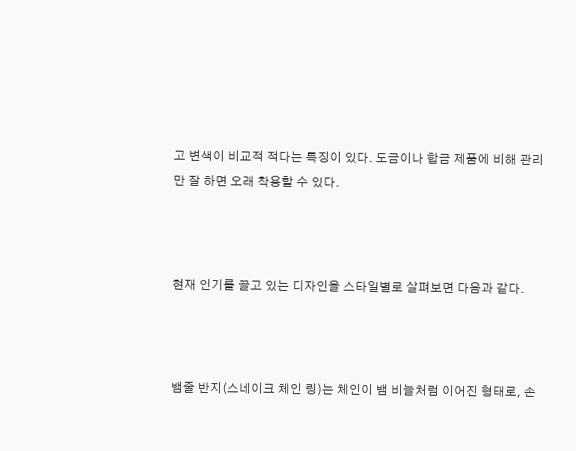고 변색이 비교적 적다는 특징이 있다. 도금이나 합금 제품에 비해 관리만 잘 하면 오래 착용할 수 있다.



현재 인기를 끌고 있는 디자인을 스타일별로 살펴보면 다음과 같다.



뱀줄 반지(스네이크 체인 링)는 체인이 뱀 비늘처럼 이어진 형태로, 손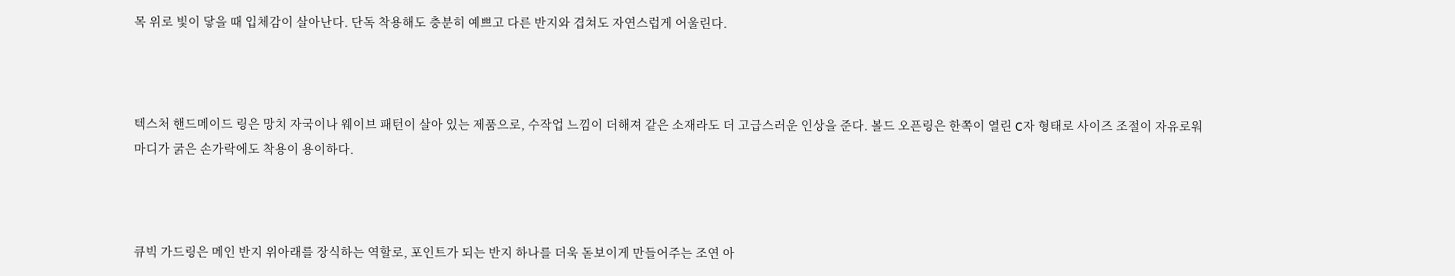목 위로 빛이 닿을 때 입체감이 살아난다. 단독 착용해도 충분히 예쁘고 다른 반지와 겹쳐도 자연스럽게 어울린다.



텍스처 핸드메이드 링은 망치 자국이나 웨이브 패턴이 살아 있는 제품으로, 수작업 느낌이 더해져 같은 소재라도 더 고급스러운 인상을 준다. 볼드 오픈링은 한쪽이 열린 C자 형태로 사이즈 조절이 자유로워 마디가 굵은 손가락에도 착용이 용이하다.



큐빅 가드링은 메인 반지 위아래를 장식하는 역할로, 포인트가 되는 반지 하나를 더욱 돋보이게 만들어주는 조연 아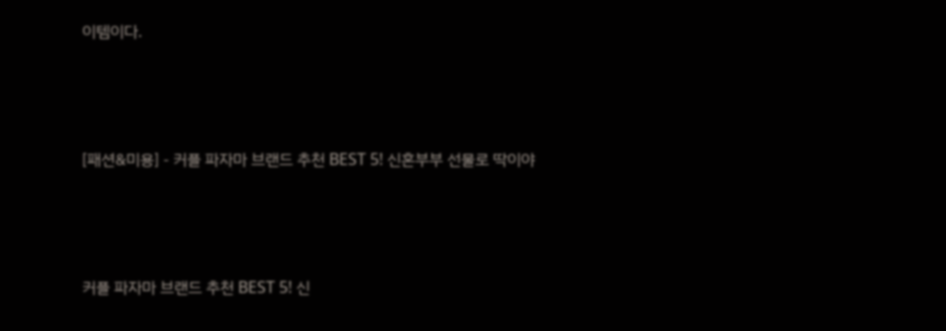이템이다.



[패션&미용] - 커플 파자마 브랜드 추천 BEST 5! 신혼부부 선물로 딱이야



커플 파자마 브랜드 추천 BEST 5! 신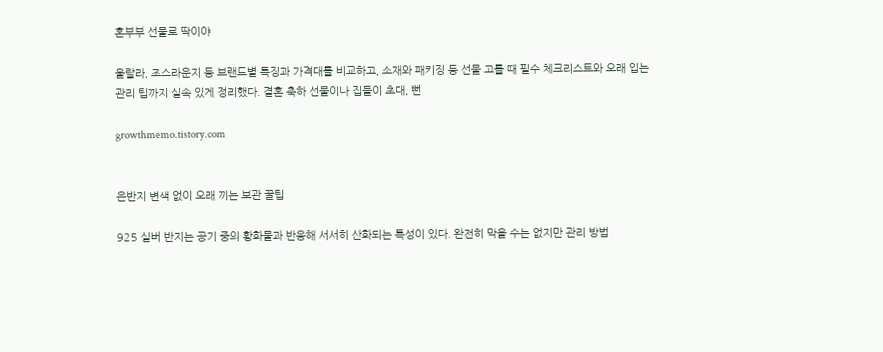혼부부 선물로 딱이야

울랄라, 조스라운지 등 브랜드별 특징과 가격대를 비교하고, 소재와 패키징 등 선물 고를 때 필수 체크리스트와 오래 입는 관리 팁까지 실속 있게 정리했다. 결혼 축하 선물이나 집들이 초대, 뻔

growthmemo.tistory.com


은반지 변색 없이 오래 끼는 보관 꿀팁

925 실버 반지는 공기 중의 황화물과 반응해 서서히 산화되는 특성이 있다. 완전히 막을 수는 없지만 관리 방법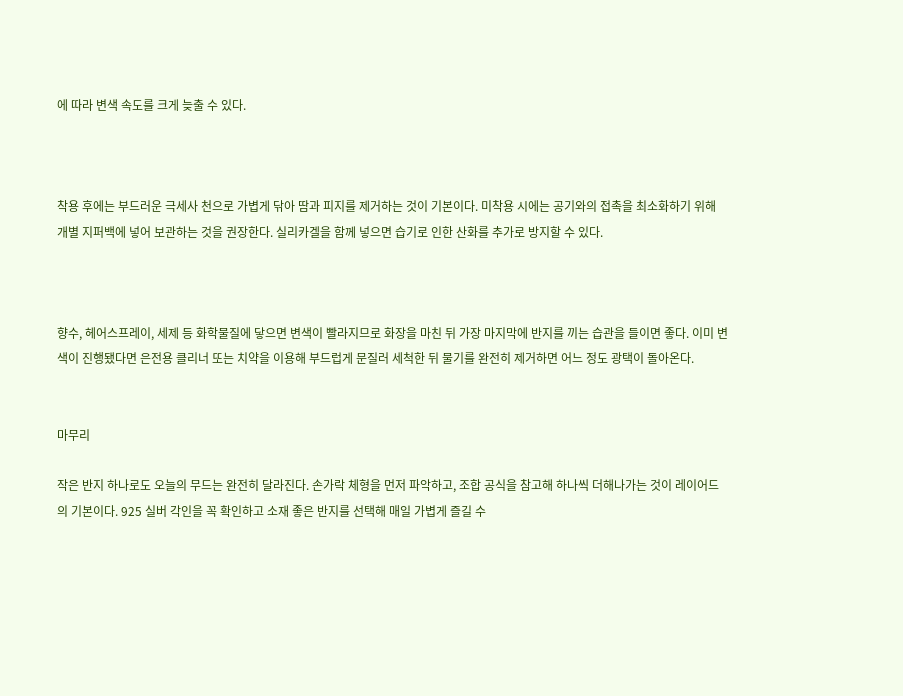에 따라 변색 속도를 크게 늦출 수 있다.



착용 후에는 부드러운 극세사 천으로 가볍게 닦아 땀과 피지를 제거하는 것이 기본이다. 미착용 시에는 공기와의 접촉을 최소화하기 위해 개별 지퍼백에 넣어 보관하는 것을 권장한다. 실리카겔을 함께 넣으면 습기로 인한 산화를 추가로 방지할 수 있다.



향수, 헤어스프레이, 세제 등 화학물질에 닿으면 변색이 빨라지므로 화장을 마친 뒤 가장 마지막에 반지를 끼는 습관을 들이면 좋다. 이미 변색이 진행됐다면 은전용 클리너 또는 치약을 이용해 부드럽게 문질러 세척한 뒤 물기를 완전히 제거하면 어느 정도 광택이 돌아온다.


마무리

작은 반지 하나로도 오늘의 무드는 완전히 달라진다. 손가락 체형을 먼저 파악하고, 조합 공식을 참고해 하나씩 더해나가는 것이 레이어드의 기본이다. 925 실버 각인을 꼭 확인하고 소재 좋은 반지를 선택해 매일 가볍게 즐길 수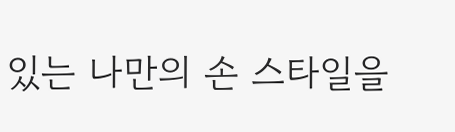있는 나만의 손 스타일을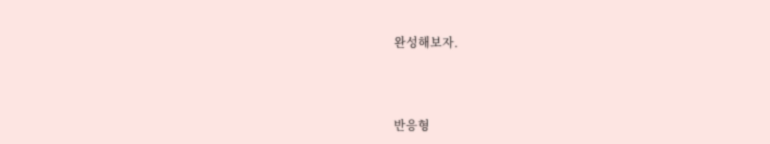완성해보자.



반응형